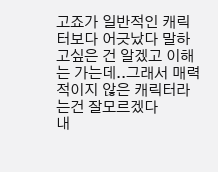고죠가 일반적인 캐릭터보다 어긋났다 말하고싶은 건 알겠고 이해는 가는데..그래서 매력적이지 않은 캐릭터라는건 잘모르겠다
내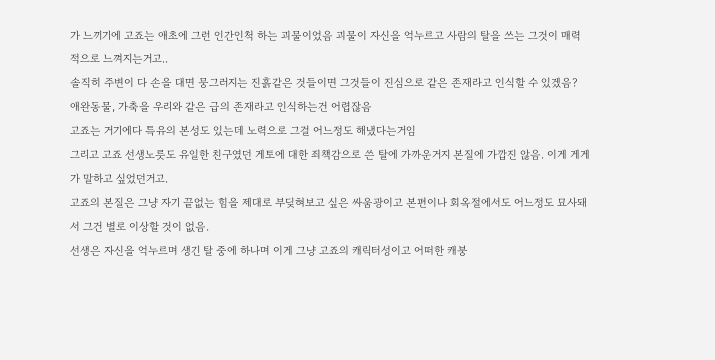가 느끼기에 고죠는 애초에 그런 인간인척 하는 괴물이었음 괴물이 자신을 억누르고 사람의 탈을 쓰는 그것이 매력적으로 느껴지는거고..
솔직히 주변이 다 손을 대면 뭉그러지는 진흙같은 것들이면 그것들이 진심으로 같은 존재라고 인식할 수 있겠음? 애완동물, 가축을 우리와 같은 급의 존재라고 인식하는건 어렵잖음
고죠는 거기에다 특유의 본성도 있는데 노력으로 그걸 어느정도 해냈다는거임
그리고 고죠 선생노릇도 유일한 친구였던 게토에 대한 죄책감으로 쓴 탈에 가까운거지 본질에 가깝진 않음. 이게 게게가 말하고 싶었던거고.
고죠의 본질은 그냥 자기 끝없는 힘을 제대로 부딪혀보고 싶은 싸움광이고 본편이나 회옥절에서도 어느정도 묘사돼서 그건 별로 이상할 것이 없음.
선생은 자신을 억누르며 생긴 탈 중에 하나며 이게 그냥 고죠의 캐릭터성이고 어떠한 캐붕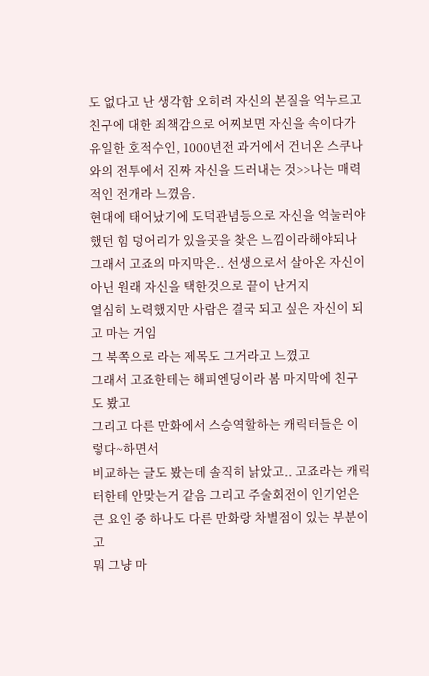도 없다고 난 생각함 오히려 자신의 본질을 억누르고 친구에 대한 죄책감으로 어찌보면 자신을 속이다가 유일한 호적수인, 1000년전 과거에서 건너온 스쿠나와의 전투에서 진짜 자신을 드러내는 것>>나는 매력적인 전개라 느꼈음.
현대에 태어났기에 도덕관념등으로 자신을 억눌러야했던 힘 덩어리가 있을곳을 찾은 느낌이라해야되나
그래서 고죠의 마지막은.. 선생으로서 살아온 자신이 아닌 원래 자신을 택한것으로 끝이 난거지
열심히 노력했지만 사람은 결국 되고 싶은 자신이 되고 마는 거임
그 북쪽으로 라는 제목도 그거라고 느꼈고
그래서 고죠한테는 해피엔딩이라 봄 마지막에 친구도 봤고
그리고 다른 만화에서 스승역할하는 캐릭터들은 이렇다~하면서
비교하는 글도 봤는데 솔직히 낡았고.. 고죠라는 캐릭터한테 안맞는거 같음 그리고 주술회전이 인기얻은 큰 요인 중 하나도 다른 만화랑 차별점이 있는 부분이고
뭐 그냥 마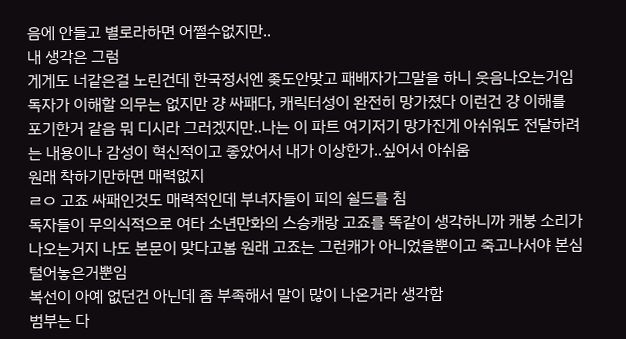음에 안들고 별로라하면 어쩔수없지만..
내 생각은 그럼
게게도 너같은걸 노린건데 한국정서엔 좆도안맞고 패배자가그말을 하니 웃음나오는거임
독자가 이해할 의무는 없지만 걍 싸패다, 캐릭터성이 완전히 망가졌다 이런건 걍 이해를 포기한거 같음 뭐 디시라 그러겠지만..나는 이 파트 여기저기 망가진게 아쉬워도 전달하려는 내용이나 감성이 혁신적이고 좋았어서 내가 이상한가..싶어서 아쉬움
원래 착하기만하면 매력없지
ㄹㅇ 고죠 싸패인것도 매력적인데 부녀자들이 피의 쉴드를 침
독자들이 무의식적으로 여타 소년만화의 스승캐랑 고죠를 똑같이 생각하니까 캐붕 소리가 나오는거지 나도 본문이 맞다고봄 원래 고죠는 그런캐가 아니었을뿐이고 죽고나서야 본심 털어놓은거뿐임
복선이 아예 없던건 아닌데 좀 부족해서 말이 많이 나온거라 생각함
범부는 다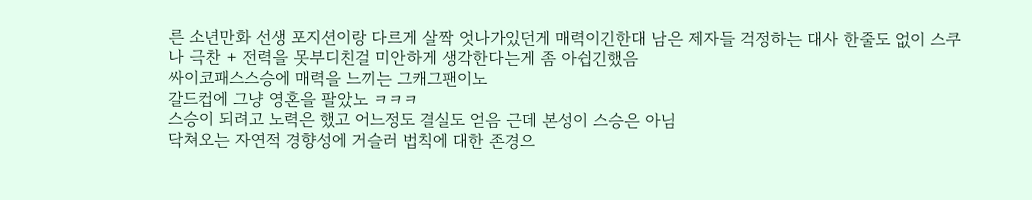른 소년만화 선생 포지션이랑 다르게 살짝 엇나가있던게 매력이긴한대 남은 제자들 걱정하는 대사 한줄도 없이 스쿠나 극찬 + 전력을 못부디친걸 미안하게 생각한다는게 좀 아쉽긴했음
싸이코패스스승에 매력을 느끼는 그캐그팬이노
갈드컵에 그냥 영혼을 팔았노 ㅋㅋㅋ
스승이 되려고 노력은 했고 어느정도 결실도 얻음 근데 본성이 스승은 아님
닥쳐오는 자연적 경향성에 거슬러 법칙에 대한 존경으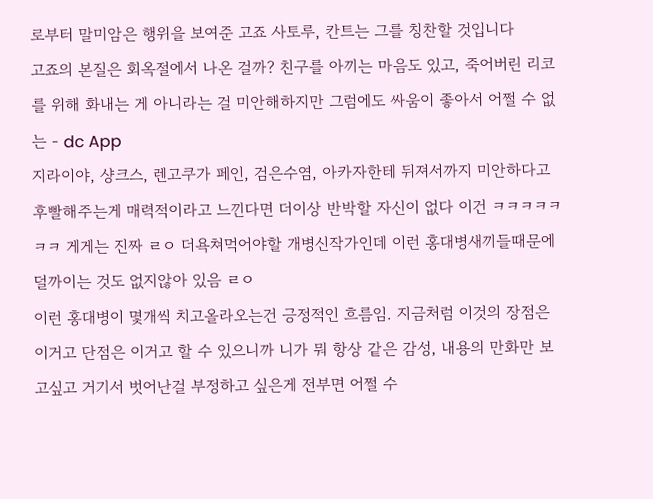로부터 말미암은 행위을 보여준 고죠 사토루, 칸트는 그를 칭찬할 것입니다
고죠의 본질은 회옥절에서 나온 걸까? 친구를 아끼는 마음도 있고, 죽어버린 리코를 위해 화내는 게 아니라는 걸 미안해하지만 그럼에도 싸움이 좋아서 어쩔 수 없는 - dc App
지라이야, 샹크스, 렌고쿠가 페인, 검은수염, 아카자한테 뒤져서까지 미안하다고 후빨해주는게 매력적이라고 느낀다면 더이상 반박할 자신이 없다 이건 ㅋㅋㅋㅋㅋㅋㅋ 게게는 진짜 ㄹㅇ 더욕쳐먹어야할 개병신작가인데 이런 홍대병새끼들때문에 덜까이는 것도 없지않아 있음 ㄹㅇ
이런 홍대병이 몇개씩 치고올라오는건 긍정적인 흐름임. 지금처럼 이것의 장점은 이거고 단점은 이거고 할 수 있으니까 니가 뭐 항상 같은 감성, 내용의 만화만 보고싶고 거기서 벗어난걸 부정하고 싶은게 전부면 어쩔 수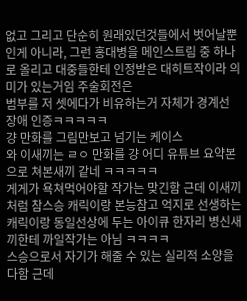없고 그리고 단순히 원래있던것들에서 벗어날뿐인게 아니라, 그런 홍대병을 메인스트림 중 하나로 올리고 대중들한테 인정받은 대히트작이라 의미가 있는거임 주술회전은
범부를 저 셋에다가 비유하는거 자체가 경계선 장애 인증ㅋㅋㅋㅋㅋ
걍 만화를 그림만보고 넘기는 케이스
와 이새끼는 ㄹㅇ 만화를 걍 어디 유튜브 요약본으로 쳐본새끼 같네 ㅋㅋㅋㅋㅋ
게게가 욕쳐먹어야할 작가는 맞긴함 근데 이새끼처럼 참스승 캐릭이랑 본능참고 억지로 선생하는 캐릭이랑 동일선상에 두는 아이큐 한자리 병신새끼한테 까일작가는 아님 ㅋㅋㅋㅋ
스승으로서 자기가 해줄 수 있는 실리적 소양을 다함 근데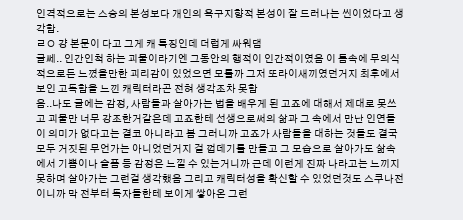인격적으로는 스승의 본성보다 개인의 욕구지향적 본성이 잘 드러나는 씬이었다고 생각함.
ㄹㅇ 걍 본문이 다고 그게 캐 특징인데 더럽게 싸워댐
글쎄.. 인간인척 하는 괴물이라기엔 그동안의 행적이 인간적이였음 이 틈속에 무의식적으로든 느꼈을만한 괴리감이 있었으면 모를까 그저 또라이새끼였던거지 최후에서 보인 고독함을 느낀 캐릭터라곤 전혀 생각조차 못함
음..나도 글에는 감정, 사람들과 살아가는 법을 배우게 된 고죠에 대해서 제대로 못쓰고 괴물만 너무 강조한거같은데 고죠한테 선생으로써의 삶과 그 속에서 만난 인연들이 의미가 없다고는 결코 아니라고 봄 그러니까 고죠가 사람들을 대하는 것들도 결국 모두 거짓된 무언가는 아니었던거지 겉 껍데기를 만들고 그 모습으로 살아가도 삶속에서 기쁨이나 슬픔 등 감정은 느낄 수 있는거니까 근데 이런게 진짜 나라고는 느끼지 못하며 살아가는 그런걸 생각했음 그리고 캐릭터성을 확신할 수 있었던것도 스쿠나전이니까 막 전부터 독자들한테 보이게 쌓아온 그런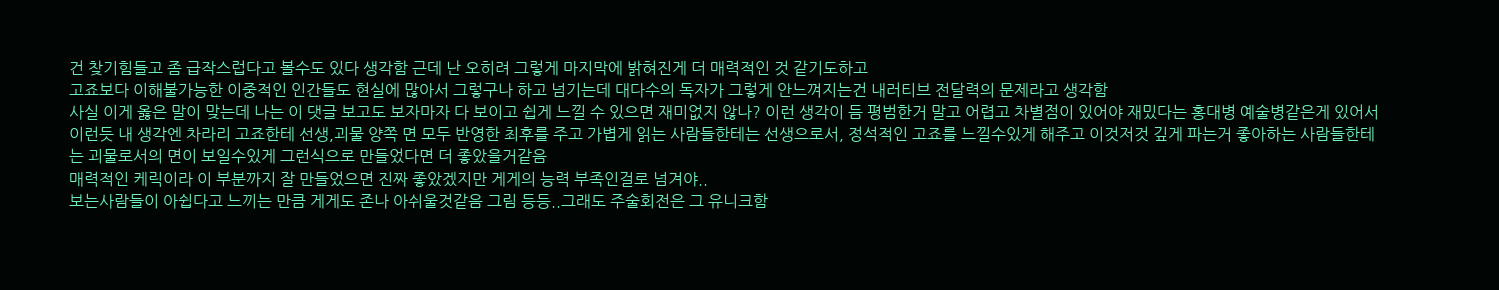건 찾기힘들고 좀 급작스럽다고 볼수도 있다 생각함 근데 난 오히려 그렇게 마지막에 밝혀진게 더 매력적인 것 같기도하고
고죠보다 이해불가능한 이중적인 인간들도 현실에 많아서 그렇구나 하고 넘기는데 대다수의 독자가 그렇게 안느껴지는건 내러티브 전달력의 문제라고 생각함
사실 이게 옳은 말이 맞는데 나는 이 댓글 보고도 보자마자 다 보이고 쉽게 느낄 수 있으면 재미없지 않나? 이런 생각이 듬 평범한거 말고 어렵고 차별점이 있어야 재밌다는 홍대병 예술병같은게 있어서 이런듯 내 생각엔 차라리 고죠한테 선생,괴물 양쪽 면 모두 반영한 최후를 주고 가볍게 읽는 사람들한테는 선생으로서, 정석적인 고죠를 느낄수있게 해주고 이것저것 깊게 파는거 좋아하는 사람들한테는 괴물로서의 면이 보일수있게 그런식으로 만들었다면 더 좋았을거같음
매력적인 케릭이라 이 부분까지 잘 만들었으면 진짜 좋았겠지만 게게의 능력 부족인걸로 넘겨야..
보는사람들이 아쉽다고 느끼는 만큼 게게도 존나 아쉬울것같음 그림 등등..그래도 주술회전은 그 유니크함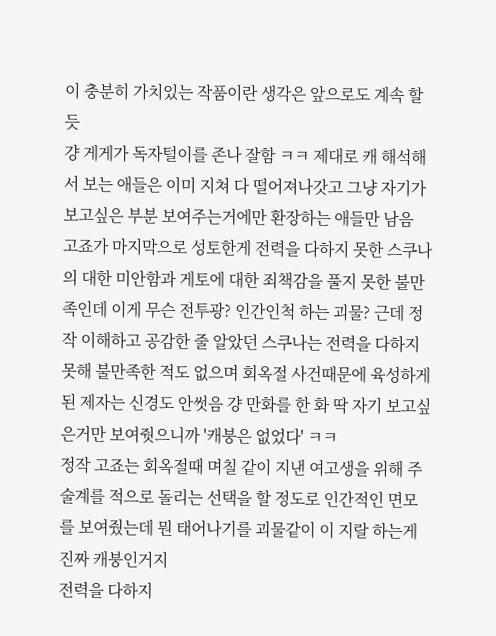이 충분히 가치있는 작품이란 생각은 앞으로도 계속 할듯
걍 게게가 독자털이를 존나 잘함 ㅋㅋ 제대로 캐 해석해서 보는 애들은 이미 지쳐 다 떨어져나갓고 그냥 자기가 보고싶은 부분 보여주는거에만 환장하는 애들만 남음
고죠가 마지막으로 성토한게 전력을 다하지 못한 스쿠나의 대한 미안함과 게토에 대한 죄책감을 풀지 못한 불만족인데 이게 무슨 전투광? 인간인척 하는 괴물? 근데 정작 이해하고 공감한 줄 알았던 스쿠나는 전력을 다하지 못해 불만족한 적도 없으며 회옥절 사건때문에 육성하게된 제자는 신경도 안썻음 걍 만화를 한 화 딱 자기 보고싶은거만 보여줫으니까 '캐붕은 없었다' ㅋㅋ
정작 고죠는 회옥절때 며칠 같이 지낸 여고생을 위해 주술계를 적으로 돌리는 선택을 할 정도로 인간적인 면모를 보여줬는데 뭔 태어나기를 괴물같이 이 지랄 하는게 진짜 캐붕인거지
전력을 다하지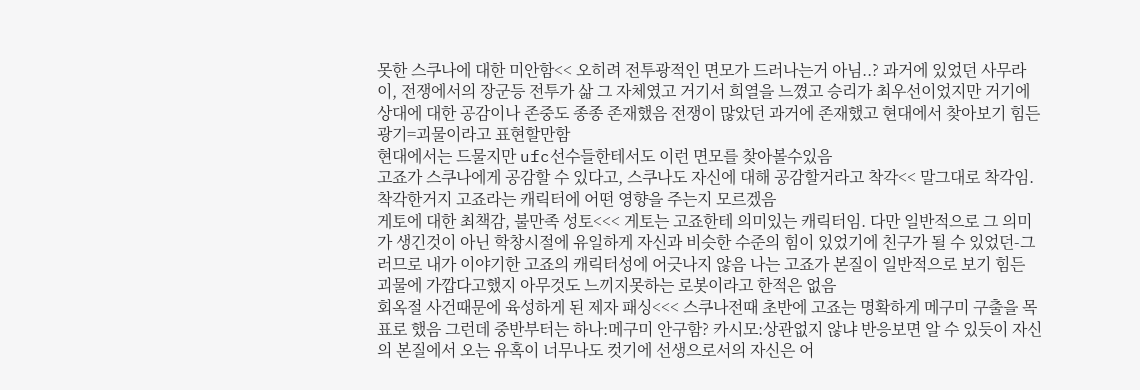못한 스쿠나에 대한 미안함<< 오히려 전투광적인 면모가 드러나는거 아님..? 과거에 있었던 사무라이, 전쟁에서의 장군등 전투가 삶 그 자체였고 거기서 희열을 느꼈고 승리가 최우선이었지만 거기에 상대에 대한 공감이나 존중도 종종 존재했음 전쟁이 많았던 과거에 존재했고 현대에서 찾아보기 힘든 광기=괴물이라고 표현할만함
현대에서는 드물지만 ufc선수들한테서도 이런 면모를 찾아볼수있음
고죠가 스쿠나에게 공감할 수 있다고, 스쿠나도 자신에 대해 공감할거라고 착각<< 말그대로 착각임. 착각한거지 고죠라는 캐릭터에 어떤 영향을 주는지 모르겠음
게토에 대한 최책감, 불만족 성토<<< 게토는 고죠한테 의미있는 캐릭터임. 다만 일반적으로 그 의미가 생긴것이 아닌 학창시절에 유일하게 자신과 비슷한 수준의 힘이 있었기에 친구가 될 수 있었던-그러므로 내가 이야기한 고죠의 캐릭터성에 어긋나지 않음 나는 고죠가 본질이 일반적으로 보기 힘든 괴물에 가깝다고했지 아무것도 느끼지못하는 로봇이라고 한적은 없음
회옥절 사건때문에 육성하게 된 제자 패싱<<< 스쿠나전때 초반에 고죠는 명확하게 메구미 구출을 목표로 했음 그런데 중반부터는 하나:메구미 안구함? 카시모:상관없지 않냐 반응보면 알 수 있듯이 자신의 본질에서 오는 유혹이 너무나도 컷기에 선생으로서의 자신은 어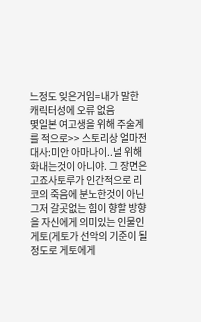느정도 잊은거임=내가 말한 캐릭터성에 오류 없음
몇일본 여고생을 위해 주술계를 적으로>> 스토리상 얼마전 대사:미안 아마나이..널 위해 화내는것이 아니야. 그 장면은 고죠사토루가 인간적으로 리코의 죽음에 분노한것이 아닌 그저 갈곳없는 힘이 향할 방향을 자신에게 의미있는 인물인 게토(게토가 선악의 기준이 될 정도로 게토에게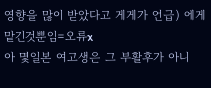영향을 많이 받았다고 게게가 언급) 에게 맡긴것뿐임=오류x
아 몇일본 여고생은 그 부활후가 아니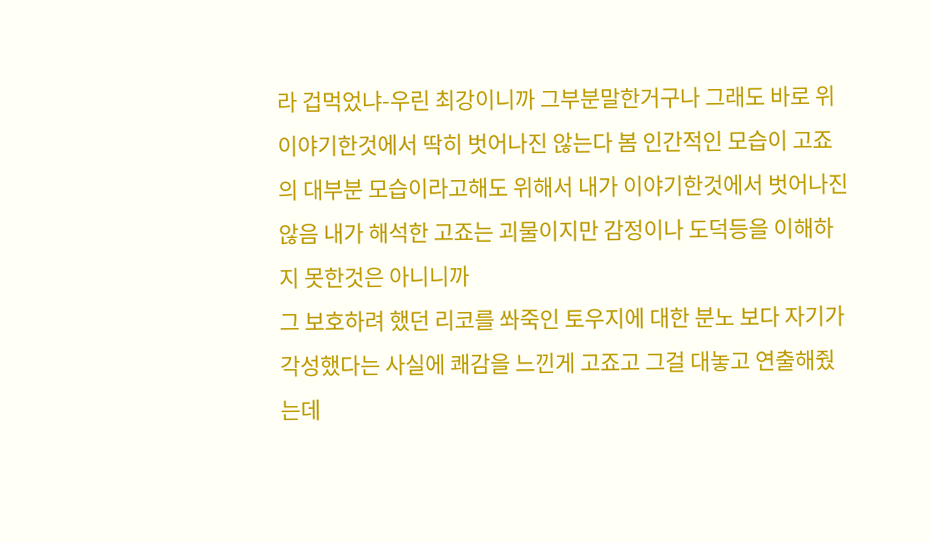라 겁먹었냐-우린 최강이니까 그부분말한거구나 그래도 바로 위 이야기한것에서 딱히 벗어나진 않는다 봄 인간적인 모습이 고죠의 대부분 모습이라고해도 위해서 내가 이야기한것에서 벗어나진 않음 내가 해석한 고죠는 괴물이지만 감정이나 도덕등을 이해하지 못한것은 아니니까
그 보호하려 했던 리코를 쏴죽인 토우지에 대한 분노 보다 자기가 각성했다는 사실에 쾌감을 느낀게 고죠고 그걸 대놓고 연출해줬는데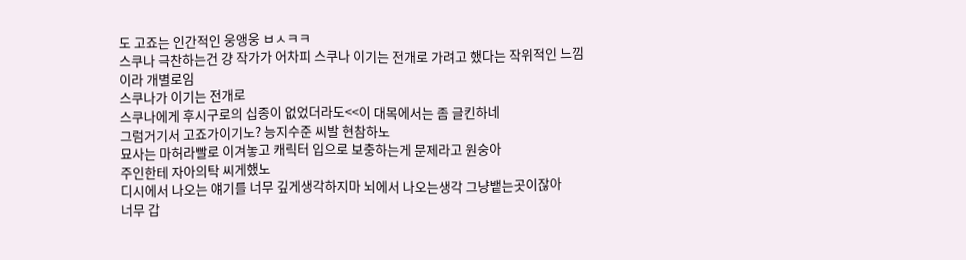도 고죠는 인간적인 웅앵웅 ㅂㅅㅋㅋ
스쿠나 극찬하는건 걍 작가가 어차피 스쿠나 이기는 전개로 가려고 했다는 작위적인 느낌이라 개별로임
스쿠나가 이기는 전개로
스쿠나에게 후시구로의 십종이 없었더라도<<이 대목에서는 좀 글킨하네
그럼거기서 고죠가이기노? 능지수준 씨발 현참하노
묘사는 마허라빨로 이겨놓고 캐릭터 입으로 보충하는게 문제라고 원숭아
주인한테 자아의탁 씨게했노
디시에서 나오는 얘기를 너무 깊게생각하지마 뇌에서 나오는생각 그냥뱉는곳이잖아
너무 갑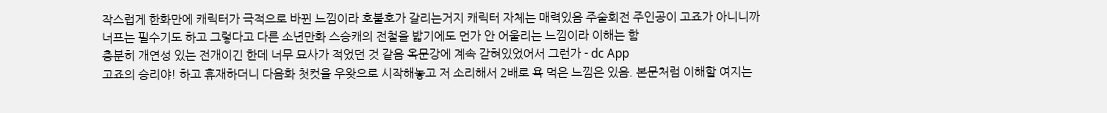작스럽게 한화만에 캐릭터가 극적으로 바뀐 느낌이라 호불호가 갈리는거지 캐릭터 자체는 매력있음 주술회전 주인공이 고죠가 아니니까 너프는 필수기도 하고 그렇다고 다른 소년만화 스승캐의 전철을 밟기에도 먼가 안 어울리는 느낌이라 이해는 함
충분히 개연성 있는 전개이긴 한데 너무 묘사가 적었던 것 같음 옥문강에 계속 갇혀있었어서 그런가 - dc App
고죠의 승리야! 하고 휴재하더니 다음화 첫컷을 우왓으로 시작해놓고 저 소리해서 2배로 욕 먹은 느낌은 있음. 본문처럼 이해할 여지는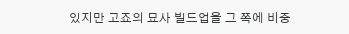있지만 고죠의 묘사 빌드업을 그 쪽에 비중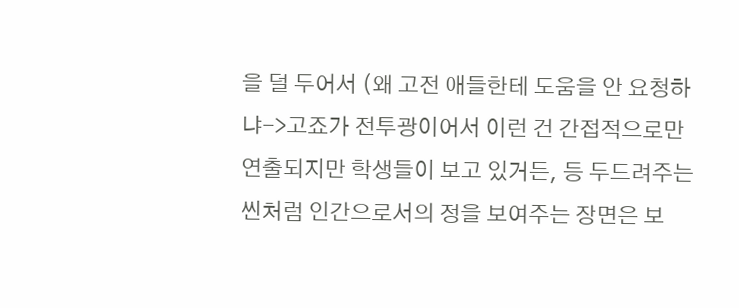을 덜 두어서 (왜 고전 애들한테 도움을 안 요청하냐->고죠가 전투광이어서 이런 건 간접적으로만 연출되지만 학생들이 보고 있거든, 등 두드려주는 씬처럼 인간으로서의 정을 보여주는 장면은 보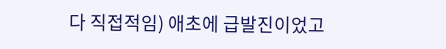다 직접적임) 애초에 급발진이었고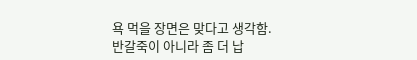욕 먹을 장면은 맞다고 생각함. 반갈죽이 아니라 좀 더 납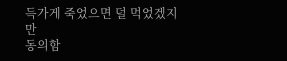득가게 죽었으면 덜 먹었겠지만
동의함